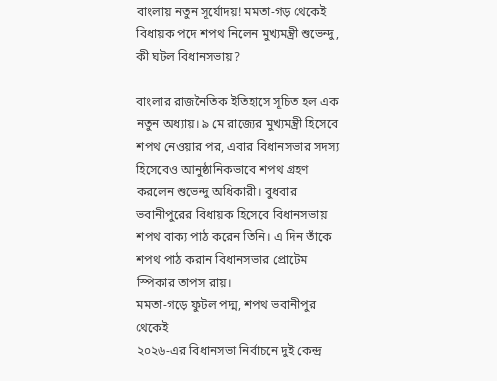বাংলায় নতুন সূর্যোদয়! মমতা-গড় থেকেই বিধায়ক পদে শপথ নিলেন মুখ্যমন্ত্রী শুভেন্দু, কী ঘটল বিধানসভায়?

বাংলার রাজনৈতিক ইতিহাসে সূচিত হল এক নতুন অধ্যায়। ৯ মে রাজ্যের মুখ্যমন্ত্রী হিসেবে শপথ নেওয়ার পর, এবার বিধানসভার সদস্য হিসেবেও আনুষ্ঠানিকভাবে শপথ গ্রহণ করলেন শুভেন্দু অধিকারী। বুধবার ভবানীপুরের বিধায়ক হিসেবে বিধানসভায় শপথ বাক্য পাঠ করেন তিনি। এ দিন তাঁকে শপথ পাঠ করান বিধানসভার প্রোটেম স্পিকার তাপস রায়।
মমতা-গড়ে ফুটল পদ্ম, শপথ ভবানীপুর থেকেই
২০২৬-এর বিধানসভা নির্বাচনে দুই কেন্দ্র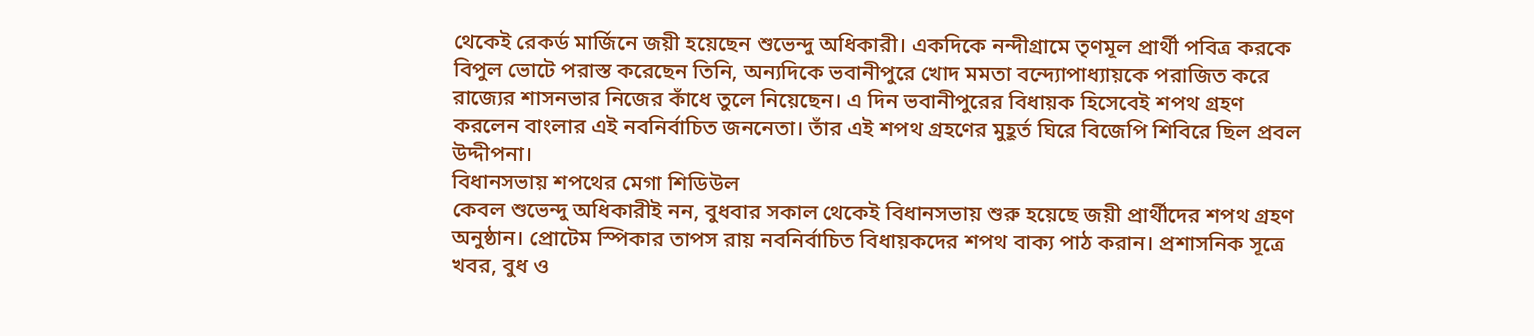থেকেই রেকর্ড মার্জিনে জয়ী হয়েছেন শুভেন্দু অধিকারী। একদিকে নন্দীগ্রামে তৃণমূল প্রার্থী পবিত্র করকে বিপুল ভোটে পরাস্ত করেছেন তিনি, অন্যদিকে ভবানীপুরে খোদ মমতা বন্দ্যোপাধ্যায়কে পরাজিত করে রাজ্যের শাসনভার নিজের কাঁধে তুলে নিয়েছেন। এ দিন ভবানীপুরের বিধায়ক হিসেবেই শপথ গ্রহণ করলেন বাংলার এই নবনির্বাচিত জননেতা। তাঁর এই শপথ গ্রহণের মুহূর্ত ঘিরে বিজেপি শিবিরে ছিল প্রবল উদ্দীপনা।
বিধানসভায় শপথের মেগা শিডিউল
কেবল শুভেন্দু অধিকারীই নন, বুধবার সকাল থেকেই বিধানসভায় শুরু হয়েছে জয়ী প্রার্থীদের শপথ গ্রহণ অনুষ্ঠান। প্রোটেম স্পিকার তাপস রায় নবনির্বাচিত বিধায়কদের শপথ বাক্য পাঠ করান। প্রশাসনিক সূত্রে খবর, বুধ ও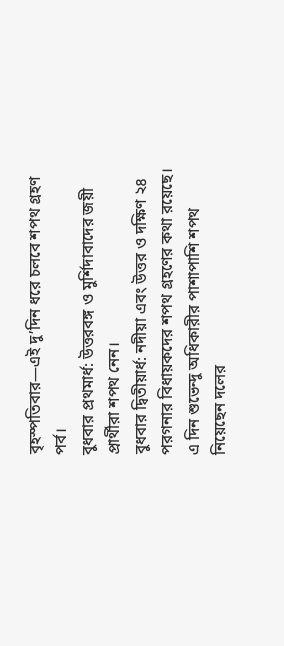বৃহস্পতিবার—এই দু’দিন ধরে চলবে শপথ গ্রহণ পর্ব।
বুধবার প্রথমার্ধ: উত্তরবঙ্গ ও মুর্শিদাবাদের জয়ী প্রার্থীরা শপথ নেন।
বুধবার দ্বিতীয়ার্ধ: নদীয়া এবং উত্তর ও দক্ষিণ ২৪ পরগনার বিধায়কদের শপথ গ্রহণের কথা রয়েছে।
এ দিন শুভেন্দু অধিকারীর পাশাপাশি শপথ নিয়েছেন দলের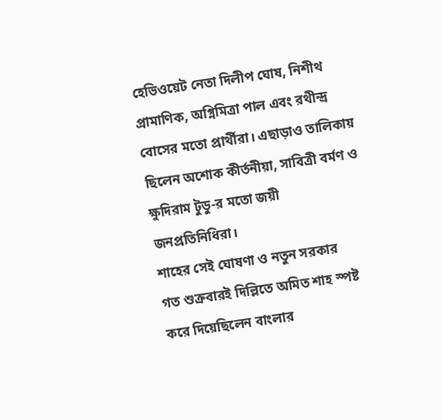হেভিওয়েট নেতা দিলীপ ঘোষ, নিশীথ প্রামাণিক, অগ্নিমিত্রা পাল এবং রথীন্দ্র বোসের মতো প্রার্থীরা। এছাড়াও তালিকায় ছিলেন অশোক কীর্তনীয়া, সাবিত্রী বর্মণ ও ক্ষুদিরাম টুডু-র মতো জয়ী জনপ্রতিনিধিরা।
শাহের সেই ঘোষণা ও নতুন সরকার
গত শুক্রবারই দিল্লিতে অমিত শাহ স্পষ্ট করে দিয়েছিলেন বাংলার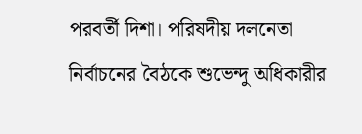পরবর্তী দিশা। পরিষদীয় দলনেতা নির্বাচনের বৈঠকে শুভেন্দু অধিকারীর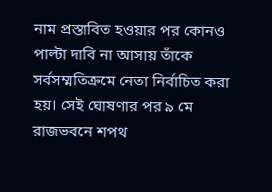নাম প্রস্তাবিত হওয়ার পর কোনও পাল্টা দাবি না আসায় তাঁকে সর্বসম্মতিক্রমে নেতা নির্বাচিত করা হয়। সেই ঘোষণার পর ৯ মে রাজভবনে শপথ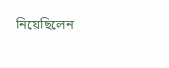নিয়েছিলেন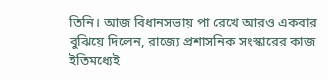তিনি। আজ বিধানসভায় পা রেখে আরও একবার বুঝিয়ে দিলেন, রাজ্যে প্রশাসনিক সংস্কারের কাজ ইতিমধ্যেই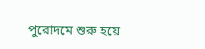পুরোদমে শুরু হয়ে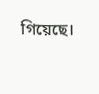গিয়েছে।